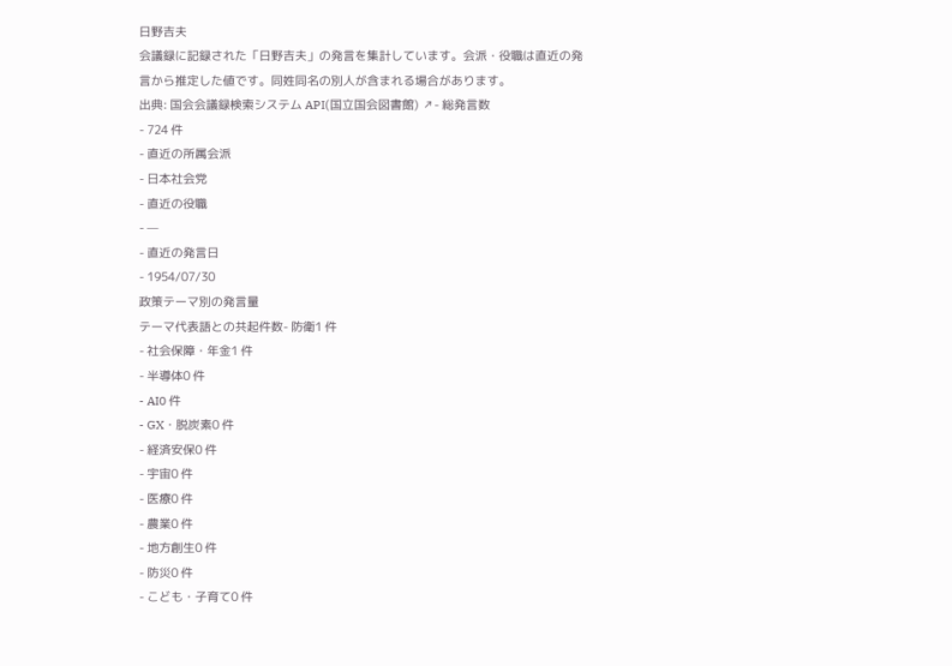日野吉夫
会議録に記録された「日野吉夫」の発言を集計しています。会派・役職は直近の発言から推定した値です。同姓同名の別人が含まれる場合があります。
出典: 国会会議録検索システム API(国立国会図書館) ↗- 総発言数
- 724 件
- 直近の所属会派
- 日本社会党
- 直近の役職
- —
- 直近の発言日
- 1954/07/30
政策テーマ別の発言量
テーマ代表語との共起件数- 防衛1 件
- 社会保障・年金1 件
- 半導体0 件
- AI0 件
- GX・脱炭素0 件
- 経済安保0 件
- 宇宙0 件
- 医療0 件
- 農業0 件
- 地方創生0 件
- 防災0 件
- こども・子育て0 件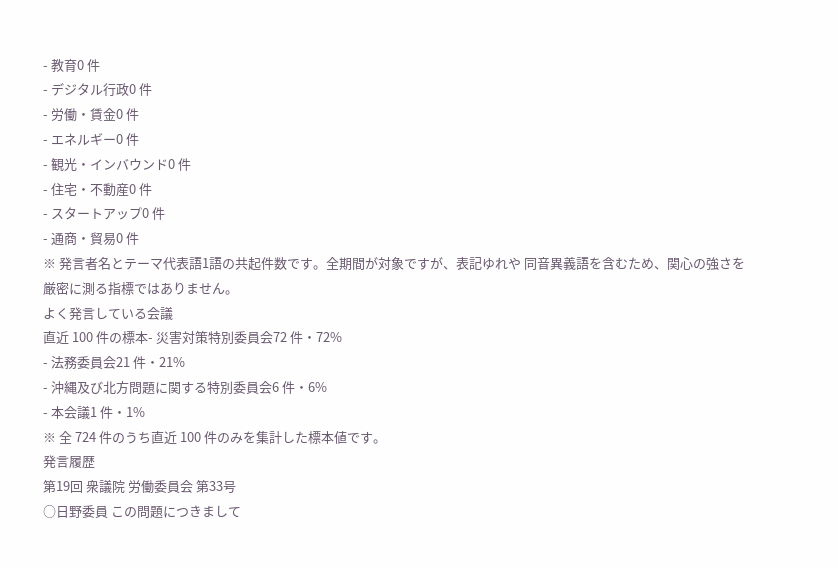- 教育0 件
- デジタル行政0 件
- 労働・賃金0 件
- エネルギー0 件
- 観光・インバウンド0 件
- 住宅・不動産0 件
- スタートアップ0 件
- 通商・貿易0 件
※ 発言者名とテーマ代表語1語の共起件数です。全期間が対象ですが、表記ゆれや 同音異義語を含むため、関心の強さを厳密に測る指標ではありません。
よく発言している会議
直近 100 件の標本- 災害対策特別委員会72 件・72%
- 法務委員会21 件・21%
- 沖縄及び北方問題に関する特別委員会6 件・6%
- 本会議1 件・1%
※ 全 724 件のうち直近 100 件のみを集計した標本値です。
発言履歴
第19回 衆議院 労働委員会 第33号
○日野委員 この問題につきまして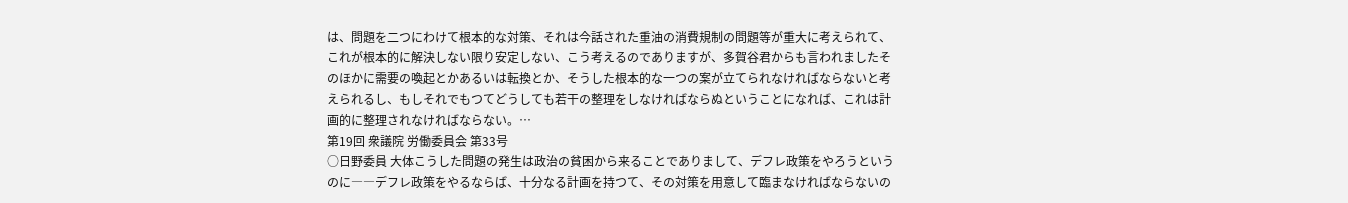は、問題を二つにわけて根本的な対策、それは今話された重油の消費規制の問題等が重大に考えられて、これが根本的に解決しない限り安定しない、こう考えるのでありますが、多賀谷君からも言われましたそのほかに需要の喚起とかあるいは転換とか、そうした根本的な一つの案が立てられなければならないと考えられるし、もしそれでもつてどうしても若干の整理をしなければならぬということになれば、これは計画的に整理されなければならない。…
第19回 衆議院 労働委員会 第33号
○日野委員 大体こうした問題の発生は政治の貧困から来ることでありまして、デフレ政策をやろうというのに――デフレ政策をやるならば、十分なる計画を持つて、その対策を用意して臨まなければならないの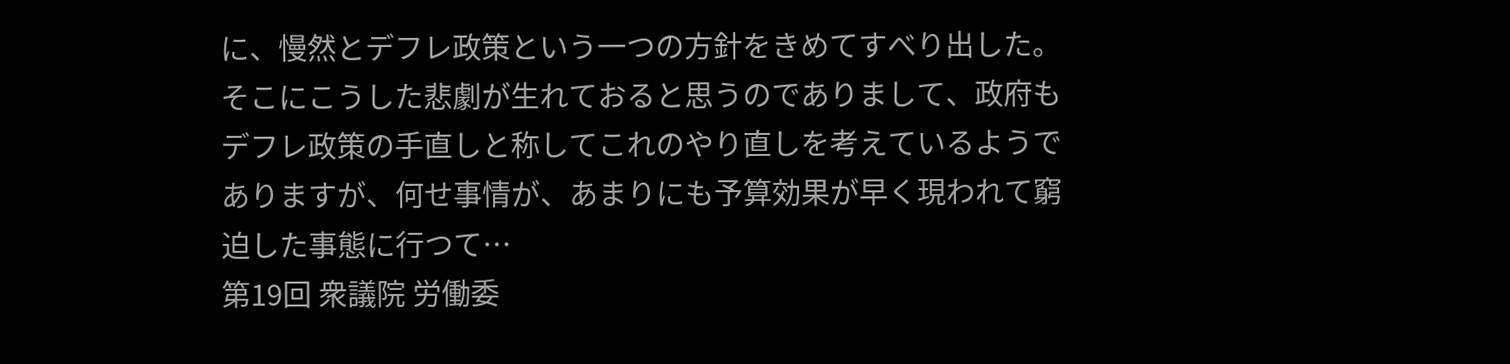に、慢然とデフレ政策という一つの方針をきめてすべり出した。そこにこうした悲劇が生れておると思うのでありまして、政府もデフレ政策の手直しと称してこれのやり直しを考えているようでありますが、何せ事情が、あまりにも予算効果が早く現われて窮迫した事態に行つて…
第19回 衆議院 労働委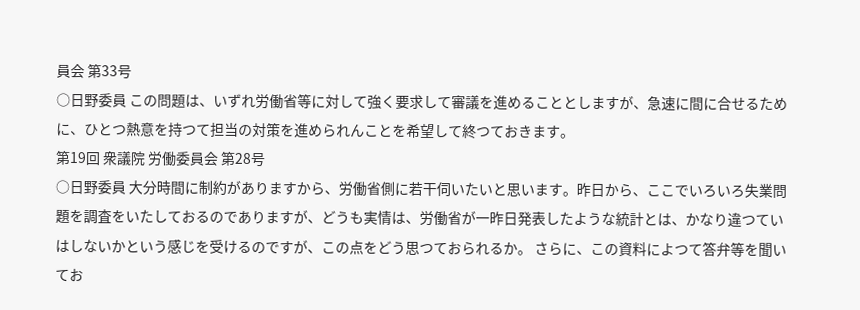員会 第33号
○日野委員 この問題は、いずれ労働省等に対して強く要求して審議を進めることとしますが、急速に間に合せるために、ひとつ熱意を持つて担当の対策を進められんことを希望して終つておきます。
第19回 衆議院 労働委員会 第28号
○日野委員 大分時間に制約がありますから、労働省側に若干伺いたいと思います。昨日から、ここでいろいろ失業問題を調査をいたしておるのでありますが、どうも実情は、労働省が一昨日発表したような統計とは、かなり違つていはしないかという感じを受けるのですが、この点をどう思つておられるか。 さらに、この資料によつて答弁等を聞いてお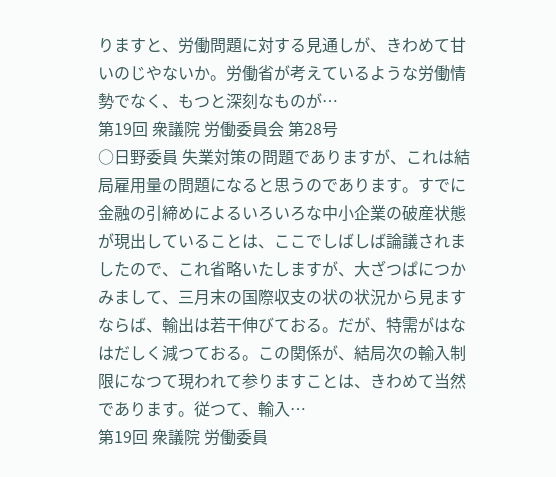りますと、労働問題に対する見通しが、きわめて甘いのじやないか。労働省が考えているような労働情勢でなく、もつと深刻なものが…
第19回 衆議院 労働委員会 第28号
○日野委員 失業対策の問題でありますが、これは結局雇用量の問題になると思うのであります。すでに金融の引締めによるいろいろな中小企業の破産状態が現出していることは、ここでしばしば論議されましたので、これ省略いたしますが、大ざつぱにつかみまして、三月末の国際収支の状の状況から見ますならば、輸出は若干伸びておる。だが、特需がはなはだしく減つておる。この関係が、結局次の輸入制限になつて現われて参りますことは、きわめて当然であります。従つて、輸入…
第19回 衆議院 労働委員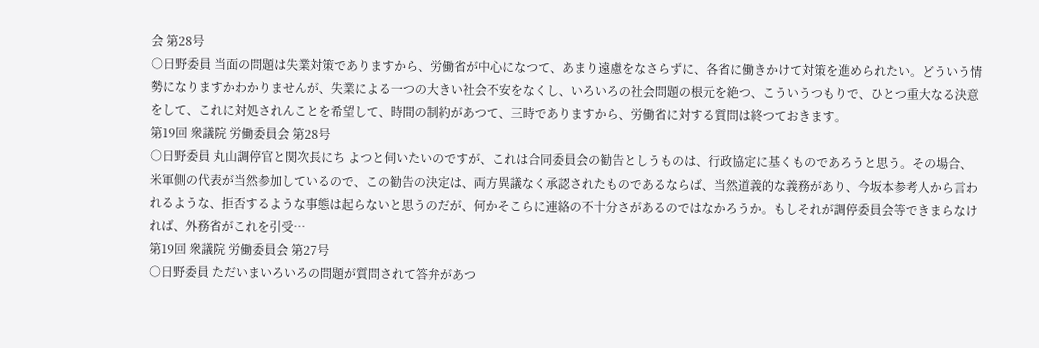会 第28号
○日野委員 当面の問題は失業対策でありますから、労働省が中心になつて、あまり遠慮をなさらずに、各省に働きかけて対策を進められたい。どういう情勢になりますかわかりませんが、失業による一つの大きい社会不安をなくし、いろいろの社会問題の根元を絶つ、こういうつもりで、ひとつ重大なる決意をして、これに対処されんことを希望して、時間の制約があつて、三時でありますから、労働省に対する質問は終つておきます。
第19回 衆議院 労働委員会 第28号
○日野委員 丸山調停官と関次長にち よつと伺いたいのですが、これは合同委員会の勧告としうものは、行政協定に基くものであろうと思う。その場合、米軍側の代表が当然参加しているので、この勧告の決定は、両方異議なく承認されたものであるならば、当然道義的な義務があり、今坂本参考人から言われるような、拒否するような事態は起らないと思うのだが、何かそこらに連絡の不十分さがあるのではなかろうか。もしそれが調停委員会等できまらなければ、外務省がこれを引受…
第19回 衆議院 労働委員会 第27号
○日野委員 ただいまいろいろの問題が質問されて答弁があつ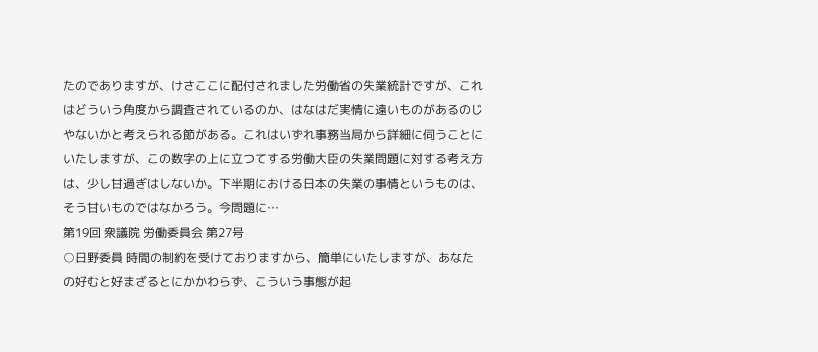たのでありますが、けさここに配付されました労働省の失業統計ですが、これはどういう角度から調査されているのか、はなはだ実情に遠いものがあるのじやないかと考えられる節がある。これはいずれ事務当局から詳細に伺うことにいたしますが、この数字の上に立つてする労働大臣の失業問題に対する考え方は、少し甘過ぎはしないか。下半期における日本の失業の事情というものは、そう甘いものではなかろう。今問題に…
第19回 衆議院 労働委員会 第27号
○日野委員 時間の制約を受けておりますから、簡単にいたしますが、あなたの好むと好まざるとにかかわらず、こういう事態が起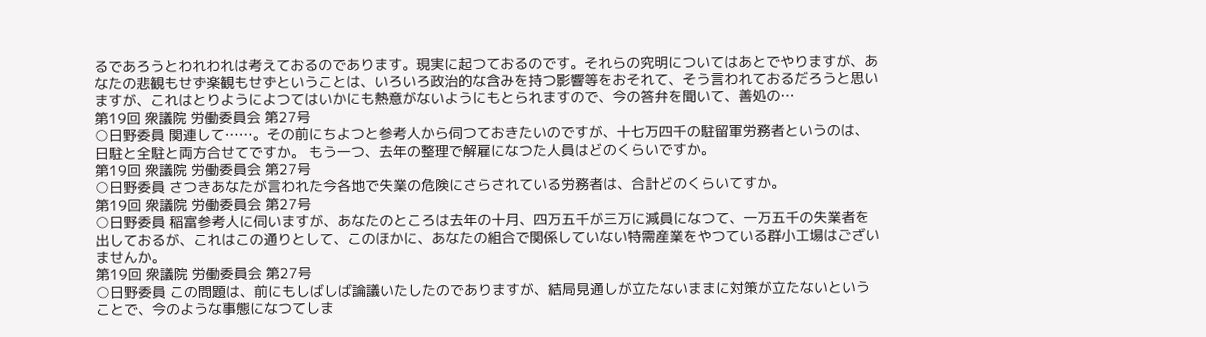るであろうとわれわれは考えておるのであります。現実に起つておるのです。それらの究明についてはあとでやりますが、あなたの悲観もせず楽観もせずということは、いろいろ政治的な含みを持つ影響等をおそれて、そう言われておるだろうと思いますが、これはとりようによつてはいかにも熱意がないようにもとられますので、今の答弁を聞いて、善処の…
第19回 衆議院 労働委員会 第27号
○日野委員 関連して……。その前にちよつと参考人から伺つておきたいのですが、十七万四千の駐留軍労務者というのは、日駐と全駐と両方合せてですか。 もう一つ、去年の整理で解雇になつた人員はどのくらいですか。
第19回 衆議院 労働委員会 第27号
○日野委員 さつきあなたが言われた今各地で失業の危険にさらされている労務者は、合計どのくらいてすか。
第19回 衆議院 労働委員会 第27号
○日野委員 稲富参考人に伺いますが、あなたのところは去年の十月、四万五千が三万に減員になつて、一万五千の失業者を出しておるが、これはこの通りとして、このほかに、あなたの組合で関係していない特需産業をやつている群小工場はございませんか。
第19回 衆議院 労働委員会 第27号
○日野委員 この問題は、前にもしばしば論議いたしたのでありますが、結局見通しが立たないままに対策が立たないということで、今のような事態になつてしま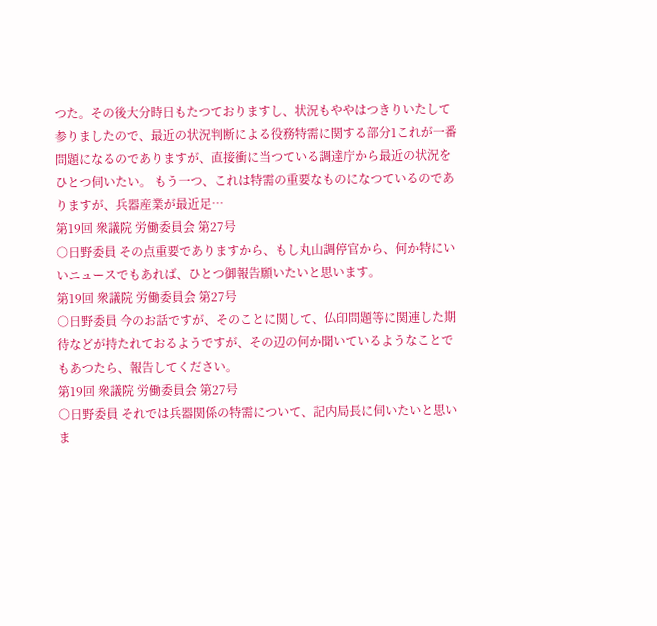つた。その後大分時日もたつておりますし、状況もややはつきりいたして参りましたので、最近の状況判断による役務特需に関する部分1これが一番問題になるのでありますが、直接衝に当つている調達庁から最近の状況をひとつ伺いたい。 もう一つ、これは特需の重要なものになつているのでありますが、兵器産業が最近足…
第19回 衆議院 労働委員会 第27号
○日野委員 その点重要でありますから、もし丸山調停官から、何か特にいいニュースでもあれば、ひとつ御報告願いたいと思います。
第19回 衆議院 労働委員会 第27号
○日野委員 今のお話ですが、そのことに関して、仏印問題等に関連した期待などが持たれておるようですが、その辺の何か聞いているようなことでもあつたら、報告してください。
第19回 衆議院 労働委員会 第27号
○日野委員 それでは兵器関係の特需について、記内局長に伺いたいと思いま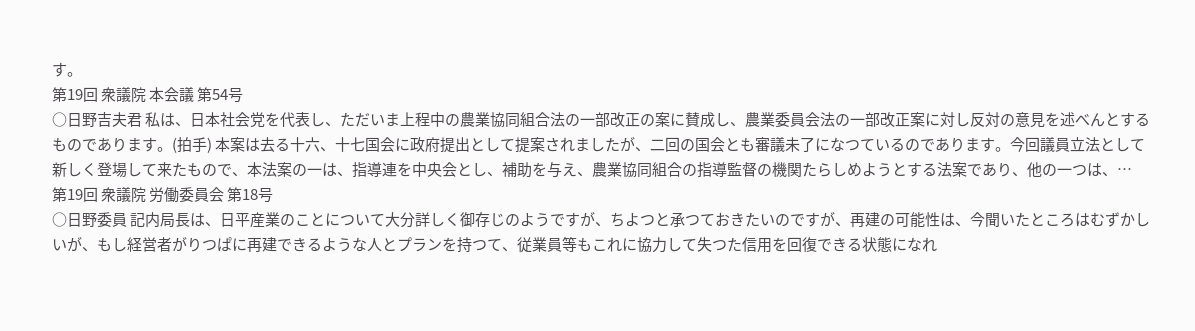す。
第19回 衆議院 本会議 第54号
○日野吉夫君 私は、日本社会党を代表し、ただいま上程中の農業協同組合法の一部改正の案に賛成し、農業委員会法の一部改正案に対し反対の意見を述べんとするものであります。(拍手) 本案は去る十六、十七国会に政府提出として提案されましたが、二回の国会とも審議未了になつているのであります。今回議員立法として新しく登場して来たもので、本法案の一は、指導連を中央会とし、補助を与え、農業協同組合の指導監督の機関たらしめようとする法案であり、他の一つは、…
第19回 衆議院 労働委員会 第18号
○日野委員 記内局長は、日平産業のことについて大分詳しく御存じのようですが、ちよつと承つておきたいのですが、再建の可能性は、今聞いたところはむずかしいが、もし経営者がりつぱに再建できるような人とプランを持つて、従業員等もこれに協力して失つた信用を回復できる状態になれ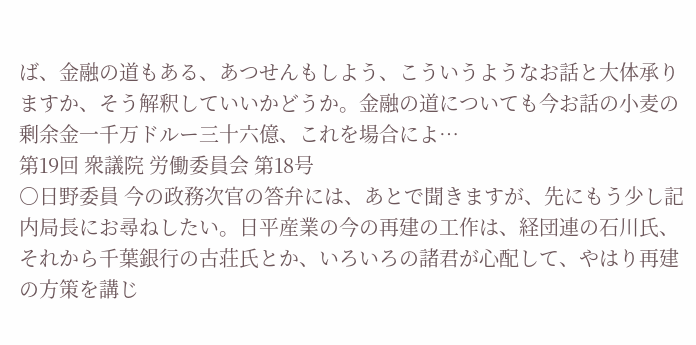ば、金融の道もある、あつせんもしよう、こういうようなお話と大体承りますか、そう解釈していいかどうか。金融の道についても今お話の小麦の剰余金一千万ドルー三十六億、これを場合によ…
第19回 衆議院 労働委員会 第18号
○日野委員 今の政務次官の答弁には、あとで聞きますが、先にもう少し記内局長にお尋ねしたい。日平産業の今の再建の工作は、経団連の石川氏、それから千葉銀行の古荘氏とか、いろいろの諸君が心配して、やはり再建の方策を講じ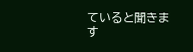ていると聞きます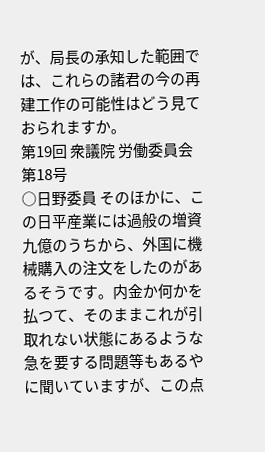が、局長の承知した範囲では、これらの諸君の今の再建工作の可能性はどう見ておられますか。
第19回 衆議院 労働委員会 第18号
○日野委員 そのほかに、この日平産業には過般の増資九億のうちから、外国に機械購入の注文をしたのがあるそうです。内金か何かを払つて、そのままこれが引取れない状態にあるような急を要する問題等もあるやに聞いていますが、この点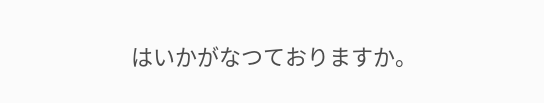はいかがなつておりますか。